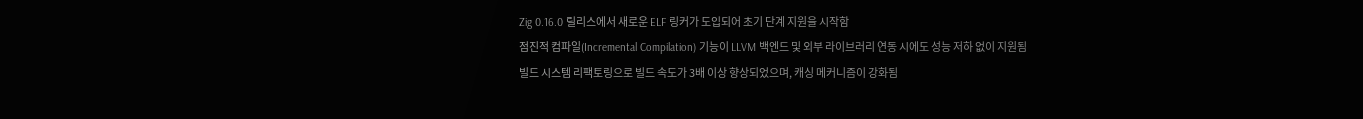Zig 0.16.0 릴리스에서 새로운 ELF 링커가 도입되어 초기 단계 지원을 시작함
점진적 컴파일(Incremental Compilation) 기능이 LLVM 백엔드 및 외부 라이브러리 연동 시에도 성능 저하 없이 지원됨
빌드 시스템 리팩토링으로 빌드 속도가 3배 이상 향상되었으며, 캐싱 메커니즘이 강화됨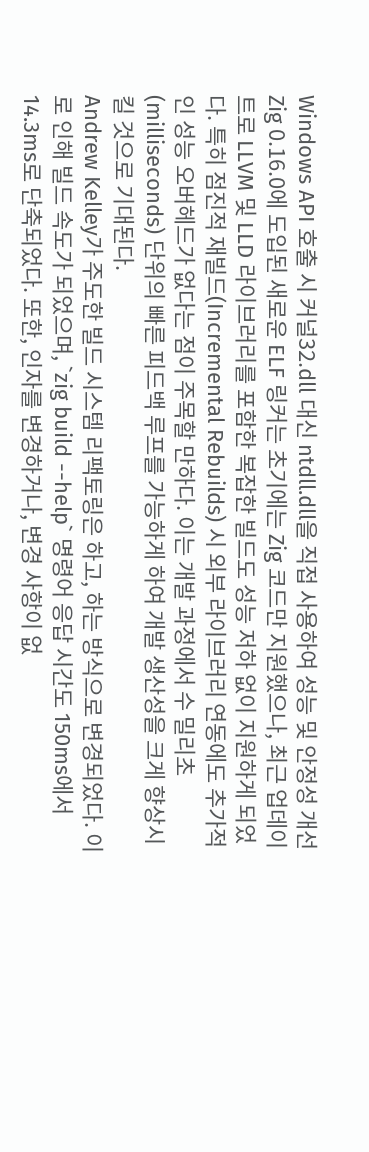Windows API 호출 시 커널32.dll 대신 ntdll.dll을 직접 사용하여 성능 및 안정성 개선
Zig 0.16.0에 도입된 새로운 ELF 링커는 초기에는 Zig 코드만 지원했으나, 최근 업데이트로 LLVM 및 LLD 라이브러리를 포함한 복잡한 빌드도 성능 저하 없이 지원하게 되었다. 특히 점진적 재빌드(Incremental Rebuilds) 시 외부 라이브러리 연동에도 추가적인 성능 오버헤드가 없다는 점이 주목할 만하다. 이는 개발 과정에서 수 밀리초(milliseconds) 단위의 빠른 피드백 루프를 가능하게 하여 개발 생산성을 크게 향상시킬 것으로 기대된다.
Andrew Kelley가 주도한 빌드 시스템 리팩토링은 하고, 하는 방식으로 변경되었다. 이로 인해 빌드 속도가 되었으며, `zig build --help` 명령어 응답 시간도 150ms에서 14.3ms로 단축되었다. 또한, 인자를 변경하거나, 변경 사항이 없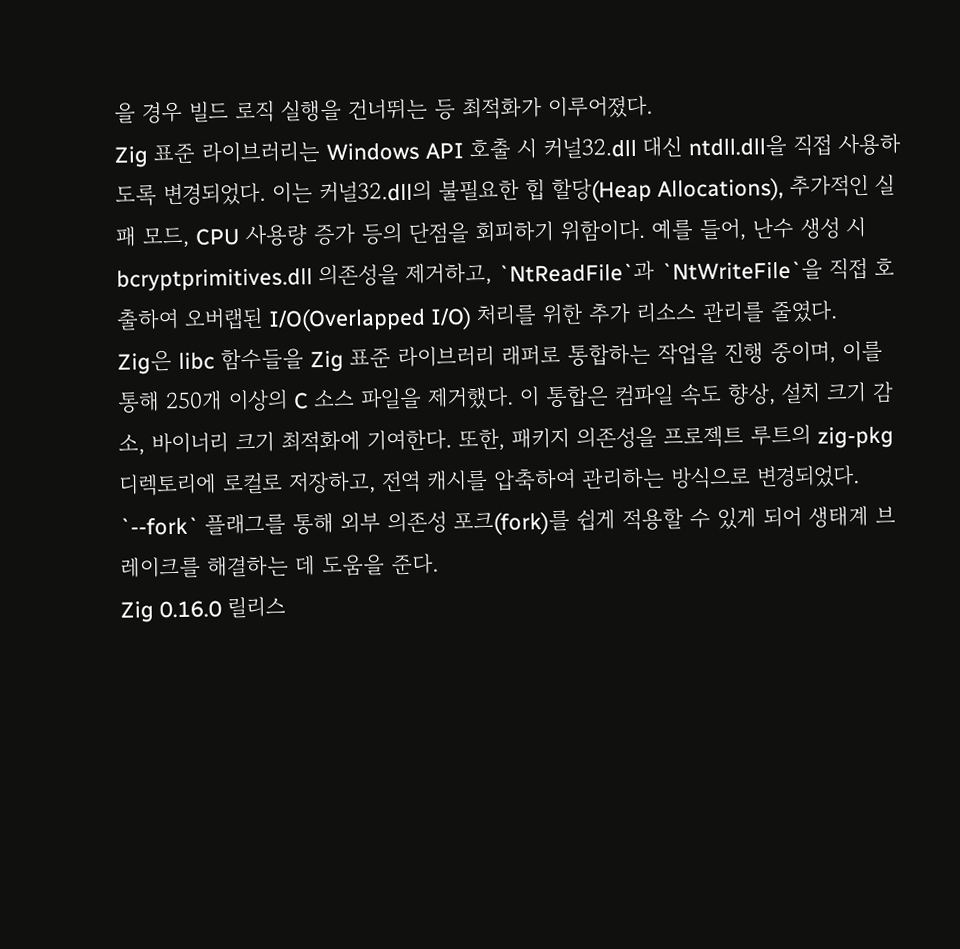을 경우 빌드 로직 실행을 건너뛰는 등 최적화가 이루어졌다.
Zig 표준 라이브러리는 Windows API 호출 시 커널32.dll 대신 ntdll.dll을 직접 사용하도록 변경되었다. 이는 커널32.dll의 불필요한 힙 할당(Heap Allocations), 추가적인 실패 모드, CPU 사용량 증가 등의 단점을 회피하기 위함이다. 예를 들어, 난수 생성 시 bcryptprimitives.dll 의존성을 제거하고, `NtReadFile`과 `NtWriteFile`을 직접 호출하여 오버랩된 I/O(Overlapped I/O) 처리를 위한 추가 리소스 관리를 줄였다.
Zig은 libc 함수들을 Zig 표준 라이브러리 래퍼로 통합하는 작업을 진행 중이며, 이를 통해 250개 이상의 C 소스 파일을 제거했다. 이 통합은 컴파일 속도 향상, 설치 크기 감소, 바이너리 크기 최적화에 기여한다. 또한, 패키지 의존성을 프로젝트 루트의 zig-pkg 디렉토리에 로컬로 저장하고, 전역 캐시를 압축하여 관리하는 방식으로 변경되었다. `--fork` 플래그를 통해 외부 의존성 포크(fork)를 쉽게 적용할 수 있게 되어 생태계 브레이크를 해결하는 데 도움을 준다.
Zig 0.16.0 릴리스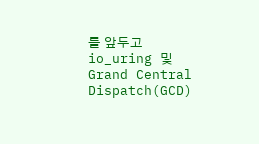를 앞두고 io_uring 및 Grand Central Dispatch(GCD)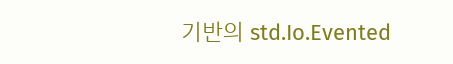기반의 std.Io.Evented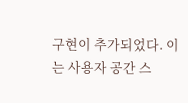구현이 추가되었다. 이는 사용자 공간 스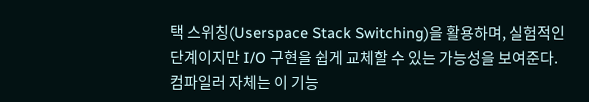택 스위칭(Userspace Stack Switching)을 활용하며, 실험적인 단계이지만 I/O 구현을 쉽게 교체할 수 있는 가능성을 보여준다. 컴파일러 자체는 이 기능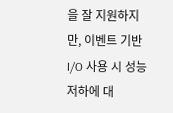을 잘 지원하지만, 이벤트 기반 I/O 사용 시 성능 저하에 대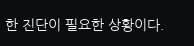한 진단이 필요한 상황이다.